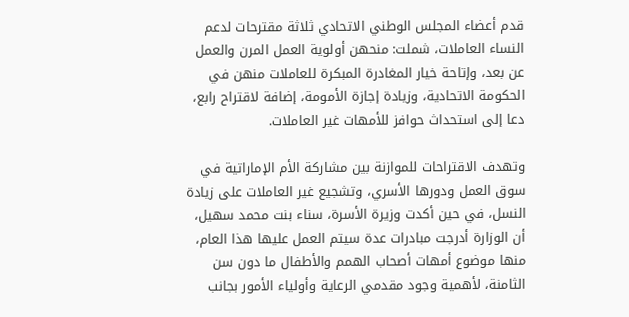قدم أعضاء المجلس الوطني الاتحادي ثلاثة مقترحات لدعم النساء العاملات، شملت: منحهن أولوية العمل المرن والعمل عن بعد، وإتاحة خيار المغادرة المبكرة للعاملات منهن في الحكومة الاتحادية، وزيادة إجازة الأمومة، إضافة لاقتراح رابع، دعا إلى استحداث حوافز للأمهات غير العاملات.

وتهدف الاقتراحات للموازنة بين مشاركة الأم الإماراتية في سوق العمل ودورها الأسري، وتشجيع غير العاملات على زيادة النسل، في حين أكدت وزيرة الأسرة، سناء بنت محمد سهيل، أن الوزارة أدرجت مبادرات عدة سيتم العمل عليها هذا العام، منها موضوع أمهات أصحاب الهمم والأطفال ما دون سن الثامنة، لأهمية وجود مقدمي الرعاية وأولياء الأمور بجانب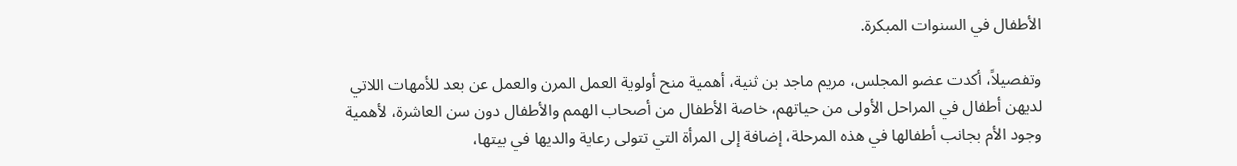الأطفال في السنوات المبكرة.

وتفصيلاً، أكدت عضو المجلس، مريم ماجد بن ثنية، أهمية منح أولوية العمل المرن والعمل عن بعد للأمهات اللاتي لديهن أطفال في المراحل الأولى من حياتهم، خاصة الأطفال من أصحاب الهمم والأطفال دون سن العاشرة، لأهمية وجود الأم بجانب أطفالها في هذه المرحلة، إضافة إلى المرأة التي تتولى رعاية والديها في بيتها،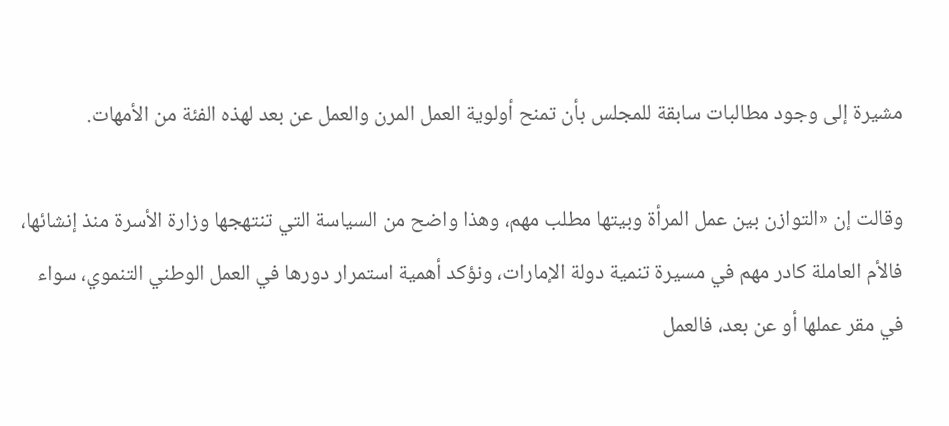مشيرة إلى وجود مطالبات سابقة للمجلس بأن تمنح أولوية العمل المرن والعمل عن بعد لهذه الفئة من الأمهات.

وقالت إن «التوازن بين عمل المرأة وبيتها مطلب مهم، وهذا واضح من السياسة التي تنتهجها وزارة الأسرة منذ إنشائها، فالأم العاملة كادر مهم في مسيرة تنمية دولة الإمارات، ونؤكد أهمية استمرار دورها في العمل الوطني التنموي، سواء في مقر عملها أو عن بعد، فالعمل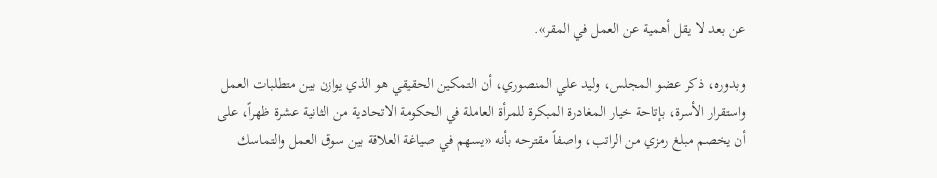عن بعد لا يقل أهمية عن العمل في المقر».

وبدوره، ذكر عضو المجلس، وليد علي المنصوري، أن التمكين الحقيقي هو الذي يوازن بين متطلبات العمل واستقرار الأسرة، بإتاحة خيار المغادرة المبكرة للمرأة العاملة في الحكومة الاتحادية من الثانية عشرة ظهراً، على أن يخصم مبلغ رمزي من الراتب، واصفاً مقترحه بأنه «يسهم في صياغة العلاقة بين سوق العمل والتماسك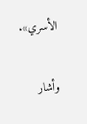الأسري».

وأشار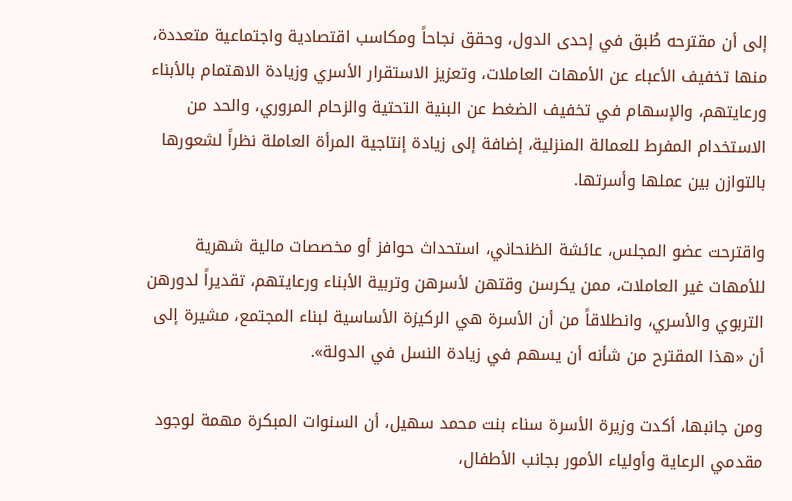إلى أن مقترحه طُبق في إحدى الدول، وحقق نجاحاً ومكاسب اقتصادية واجتماعية متعددة، منها تخفيف الأعباء عن الأمهات العاملات، وتعزيز الاستقرار الأسري وزيادة الاهتمام بالأبناء ورعايتهم، والإسهام في تخفيف الضغط عن البنية التحتية والزحام المروري، والحد من الاستخدام المفرط للعمالة المنزلية، إضافة إلى زيادة إنتاجية المرأة العاملة نظراً لشعورها بالتوازن بين عملها وأسرتها.

واقترحت عضو المجلس، عائشة الظنحاني، استحداث حوافز أو مخصصات مالية شهرية للأمهات غير العاملات، ممن يكرسن وقتهن لأسرهن وتربية الأبناء ورعايتهم، تقديراً لدورهن التربوي والأسري، وانطلاقاً من أن الأسرة هي الركيزة الأساسية لبناء المجتمع، مشيرة إلى أن «هذا المقترح من شأنه أن يسهم في زيادة النسل في الدولة».

ومن جانبها، أكدت وزيرة الأسرة سناء بنت محمد سهيل، أن السنوات المبكرة مهمة لوجود مقدمي الرعاية وأولياء الأمور بجانب الأطفال،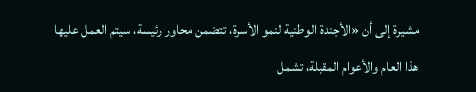مشيرة إلى أن «الأجندة الوطنية لنمو الأسرة، تتضمن محاور رئيسة، سيتم العمل عليها هذا العام والأعوام المقبلة، تشمل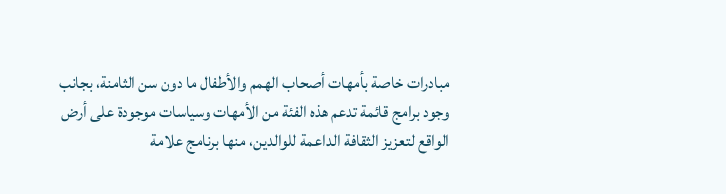مبادرات خاصة بأمهات أصحاب الهمم والأطفال ما دون سن الثامنة، بجانب وجود برامج قائمة تدعم هذه الفئة من الأمهات وسياسات موجودة على أرض الواقع لتعزيز الثقافة الداعمة للوالدين، منها برنامج علامة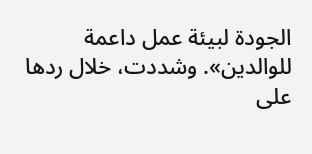الجودة لبيئة عمل داعمة للوالدين». وشددت، خلال ردها على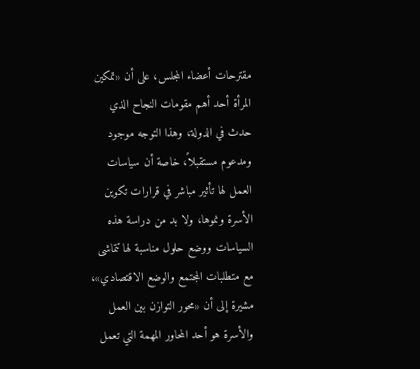مقترحات أعضاء المجلس، على أن «تمكين المرأة أحد أهم مقومات النجاح الذي حدث في الدولة، وهذا التوجه موجود ومدعوم مستقبلاً، خاصة أن سياسات العمل لها تأثير مباشر في قرارات تكوين الأسرة ونموها، ولا بد من دراسة هذه السياسات ووضع حلول مناسبة لها تتماشى مع متطلبات المجتمع والوضع الاقتصادي»، مشيرة إلى أن «محور التوازن بين العمل والأسرة هو أحد المحاور المهمة التي تعمل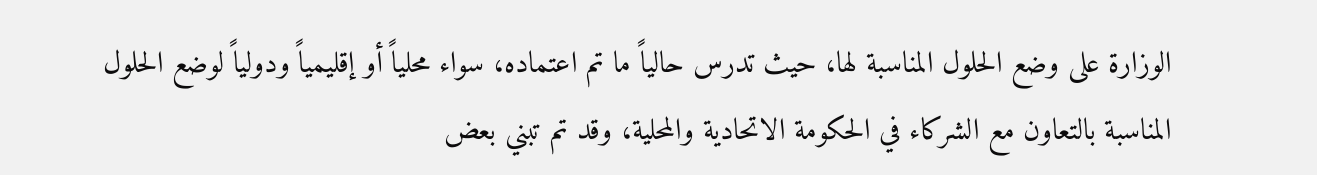الوزارة على وضع الحلول المناسبة لها، حيث تدرس حالياً ما تم اعتماده، سواء محلياً أو إقليمياً ودولياً لوضع الحلول المناسبة بالتعاون مع الشركاء في الحكومة الاتحادية والمحلية، وقد تم تبني بعض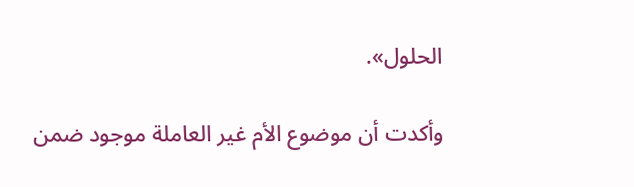الحلول».

وأكدت أن موضوع الأم غير العاملة موجود ضمن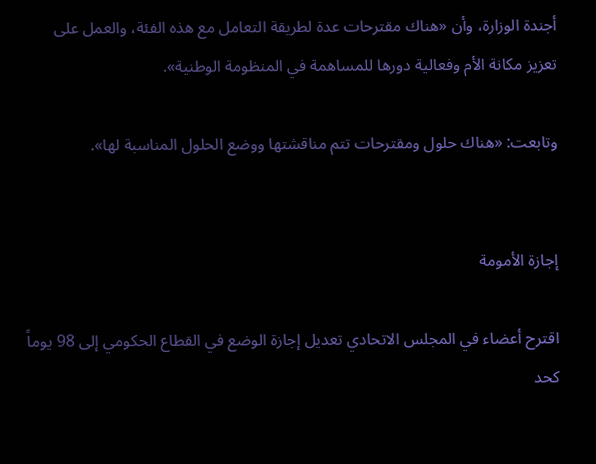أجندة الوزارة، وأن «هناك مقترحات عدة لطريقة التعامل مع هذه الفئة، والعمل على تعزيز مكانة الأم وفعالية دورها للمساهمة في المنظومة الوطنية».

وتابعت: «هناك حلول ومقترحات تتم مناقشتها ووضع الحلول المناسبة لها».


إجازة الأمومة

اقترح أعضاء في المجلس الاتحادي تعديل إجازة الوضع في القطاع الحكومي إلى 98 يوماً كحد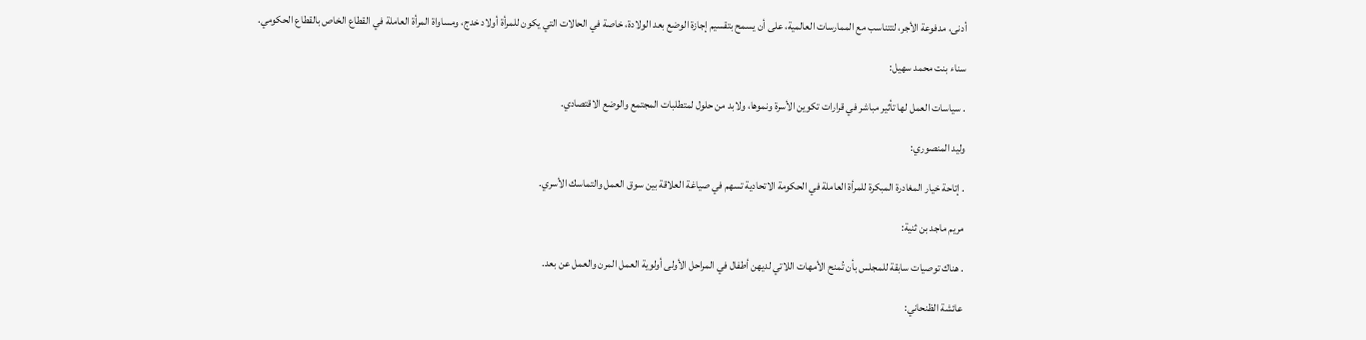أدنى، مدفوعة الأجر، لتتناسب مع الممارسات العالمية، على أن يسمح بتقسيم إجازة الوضع بعد الولادة، خاصة في الحالات التي يكون للمرأة أولاد خدج، ومساواة المرأة العاملة في القطاع الخاص بالقطاع الحكومي.

سناء بنت محمد سهيل:

. سياسات العمل لها تأثير مباشر في قرارات تكوين الأسرة ونموها، ولابد من حلول لمتطلبات المجتمع والوضع الاقتصادي.

وليد المنصوري:

. إتاحة خيار المغادرة المبكرة للمرأة العاملة في الحكومة الاتحادية تسهم في صياغة العلاقة بين سوق العمل والتماسك الأسري.

مريم ماجد بن ثنية:

. هناك توصيات سابقة للمجلس بأن تُمنح الأمهات اللاتي لديهن أطفال في المراحل الأولى أولوية العمل المرن والعمل عن بعد.

عائشة الظنحاني: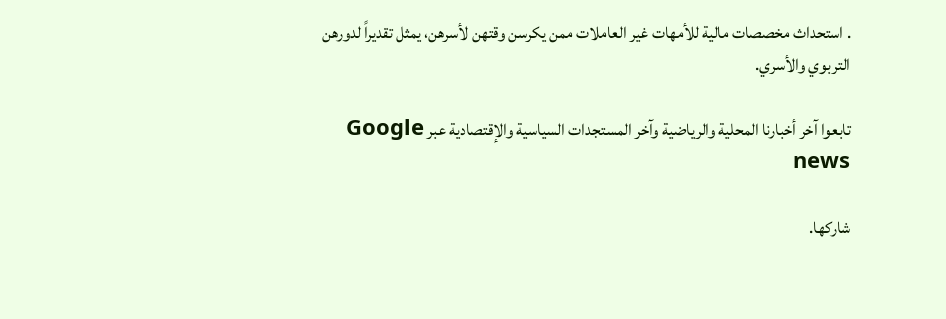. استحداث مخصصات مالية للأمهات غير العاملات ممن يكرسن وقتهن لأسرهن، يمثل تقديراً لدورهن التربوي والأسري.

تابعوا آخر أخبارنا المحلية والرياضية وآخر المستجدات السياسية والإقتصادية عبر Google news

شاركها.